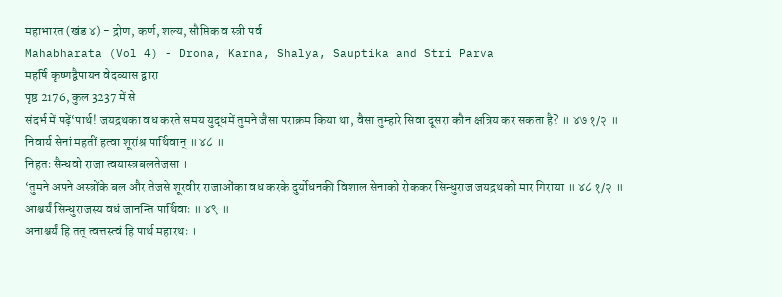महाभारत (खंड ४) - द्रोण, कर्ण, शल्य, सौप्तिक व स्त्री पर्व
Mahabharata (Vol 4) - Drona, Karna, Shalya, Sauptika and Stri Parva
महर्षि कृष्णद्वैपायन वेदव्यास द्वारा
पृष्ठ 2176, कुल 3237 में से
संदर्भ में पढ़ें‘पार्थ! जयद्रथका वध करते समय युद्धमें तुमने जैसा पराक्रम किया था, वैसा तुम्हारे सिवा दूसरा कौन क्षत्रिय कर सकता है? ॥ ४७ १/२ ॥
निवार्य सेनां महतीं हत्वा शूरांश्र पार्थिवान् ॥ ४८ ॥
निहतः सैन्धवो राजा त्वयास्त्रबलतेजसा ।
‘तुमने अपने अस्त्रोंके बल और तेजसे शूरवीर राजाओंका वध करके दुर्योधनकी विशाल सेनाको रोककर सिन्धुराज जयद्रथको मार गिराया ॥ ४८ १/२ ॥
आश्चर्यं सिन्धुराजस्य वधं जानन्ति पार्थिवाः ॥ ४९ ॥
अनाश्चर्यं हि तत् त्वत्तस्त्वं हि पार्थ महारथः ।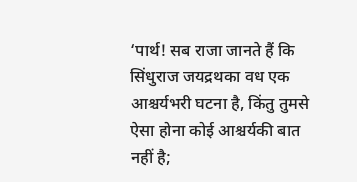‘पार्थ! सब राजा जानते हैं कि सिंधुराज जयद्रथका वध एक आश्चर्यभरी घटना है, किंतु तुमसे ऐसा होना कोई आश्चर्यकी बात नहीं है;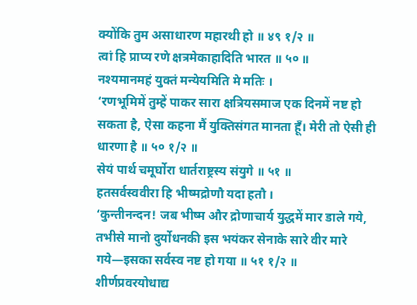क्योंकि तुम असाधारण महारथी हो ॥ ४९ १/२ ॥
त्वां हि प्राप्य रणे क्षत्रमेकाहादिति भारत ॥ ५० ॥
नश्यमानमहं युक्तं मन्येयमिति मे मतिः ।
‘रणभूमिमें तुम्हें पाकर सारा क्षत्रियसमाज एक दिनमें नष्ट हो सकता है, ऐसा कहना मैं युक्तिसंगत मानता हूँ। मेरी तो ऐसी ही धारणा है ॥ ५० १/२ ॥
सेयं पार्थ चमूर्घोरा धार्तराष्ट्रस्य संयुगे ॥ ५१ ॥
हतसर्वस्ववीरा हि भीष्मद्रोणौ यदा हतौ ।
‘कुन्तीनन्दन! जब भीष्म और द्रोणाचार्य युद्धमें मार डाले गये, तभीसे मानो दुर्योधनकी इस भयंकर सेनाके सारे वीर मारे गये—इसका सर्वस्व नष्ट हो गया ॥ ५१ १/२ ॥
शीर्णप्रवरयोधाद्य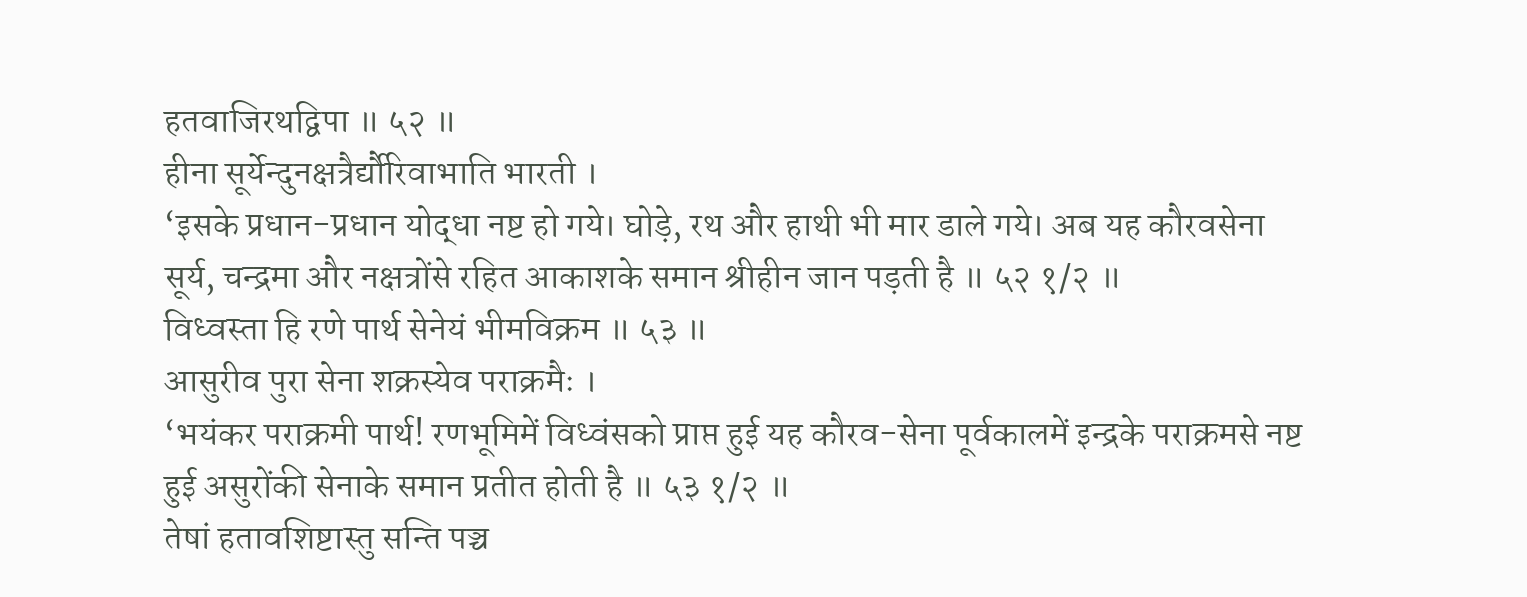हतवाजिरथद्विपा ॥ ५२ ॥
हीना सूर्येन्दुनक्षत्रैर्द्यौरिवाभाति भारती ।
‘इसके प्रधान-प्रधान योद्धा नष्ट हो गये। घोड़े, रथ और हाथी भी मार डाले गये। अब यह कौरवसेना सूर्य, चन्द्रमा और नक्षत्रोंसे रहित आकाशके समान श्रीहीन जान पड़ती है ॥ ५२ १/२ ॥
विध्वस्ता हि रणे पार्थ सेनेयं भीमविक्रम ॥ ५३ ॥
आसुरीव पुरा सेना शक्रस्येव पराक्रमैः ।
‘भयंकर पराक्रमी पार्थ! रणभूमिमें विध्वंसको प्राप्त हुई यह कौरव-सेना पूर्वकालमें इन्द्रके पराक्रमसे नष्ट हुई असुरोंकी सेनाके समान प्रतीत होती है ॥ ५३ १/२ ॥
तेषां हतावशिष्टास्तु सन्ति पञ्च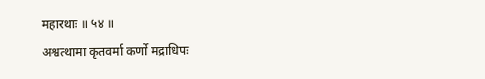महारथाः ॥ ५४ ॥
अश्वत्थामा कृतवर्मा कर्णो मद्राधिपः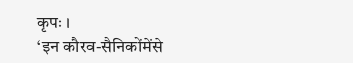कृपः ।
‘इन कौरव-सैनिकोंमेंसे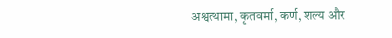अश्वत्थामा, कृतवर्मा, कर्ण, शल्य और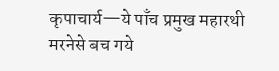कृपाचार्य—ये पाँच प्रमुख महारथी मरनेसे बच गये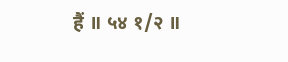हैं ॥ ५४ १/२ ॥